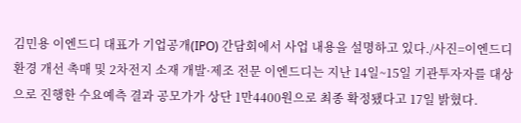김민용 이엔드디 대표가 기업공개(IPO) 간담회에서 사업 내용을 설명하고 있다./사진=이엔드디
환경 개선 촉매 및 2차전지 소재 개발·제조 전문 이엔드디는 지난 14일~15일 기관투자자를 대상으로 진행한 수요예측 결과 공모가가 상단 1만4400원으로 최종 확정됐다고 17일 밝혔다.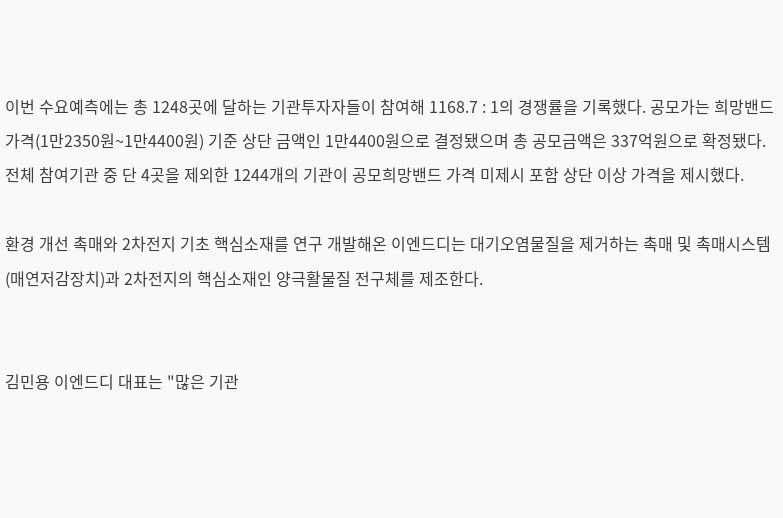이번 수요예측에는 총 1248곳에 달하는 기관투자자들이 참여해 1168.7 : 1의 경쟁률을 기록했다. 공모가는 희망밴드가격(1만2350원~1만4400원) 기준 상단 금액인 1만4400원으로 결정됐으며 총 공모금액은 337억원으로 확정됐다. 전체 참여기관 중 단 4곳을 제외한 1244개의 기관이 공모희망밴드 가격 미제시 포함 상단 이상 가격을 제시했다.

환경 개선 촉매와 2차전지 기초 핵심소재를 연구 개발해온 이엔드디는 대기오염물질을 제거하는 촉매 및 촉매시스템(매연저감장치)과 2차전지의 핵심소재인 양극활물질 전구체를 제조한다.


김민용 이엔드디 대표는 "많은 기관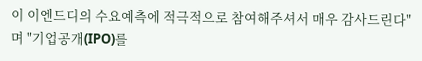이 이엔드디의 수요예측에 적극적으로 참여해주셔서 매우 감사드린다"며 "기업공개(IPO)를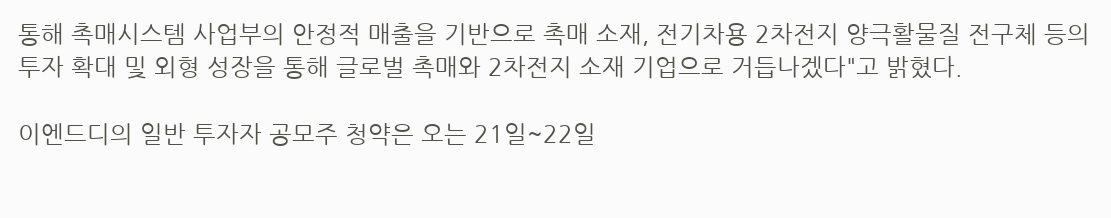통해 촉매시스템 사업부의 안정적 매출을 기반으로 촉매 소재, 전기차용 2차전지 양극활물질 전구체 등의 투자 확대 및 외형 성장을 통해 글로벌 촉매와 2차전지 소재 기업으로 거듭나겠다"고 밝혔다.

이엔드디의 일반 투자자 공모주 청약은 오는 21일~22일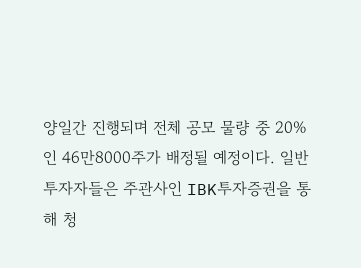양일간 진행되며 전체 공모 물량 중 20%인 46만8000주가 배정될 예정이다. 일반 투자자들은 주관사인 IBK투자증권을 통해 청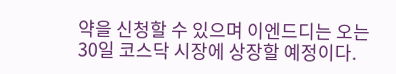약을 신청할 수 있으며 이엔드디는 오는 30일 코스닥 시장에 상장할 예정이다.